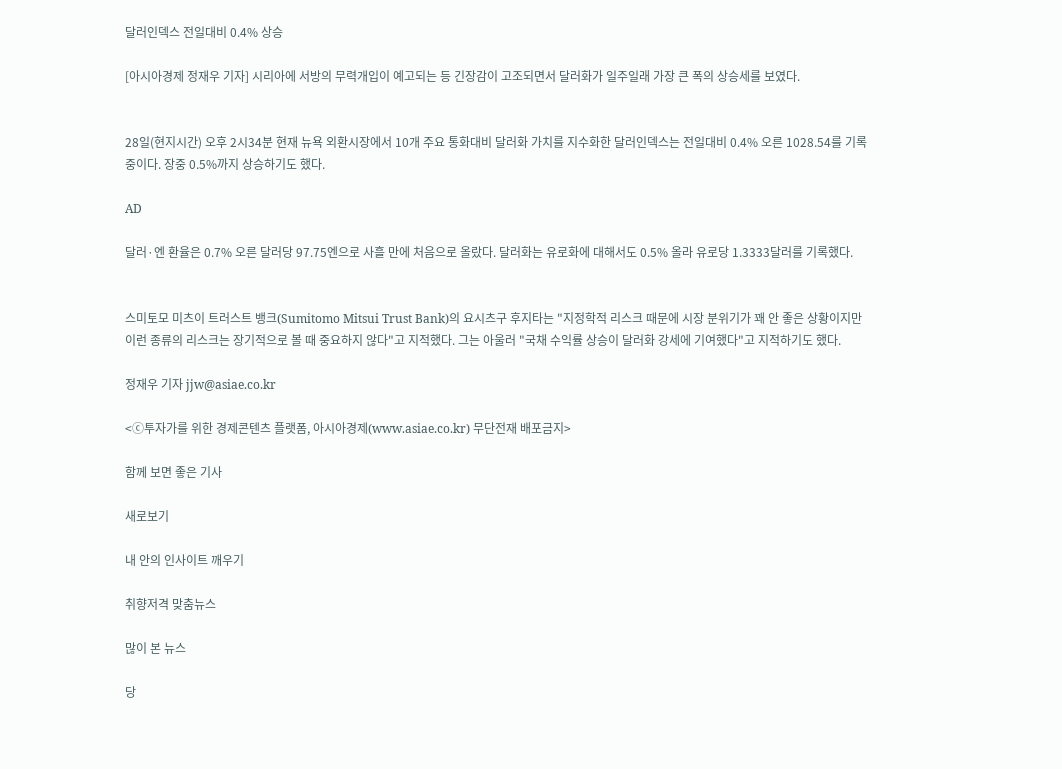달러인덱스 전일대비 0.4% 상승

[아시아경제 정재우 기자] 시리아에 서방의 무력개입이 예고되는 등 긴장감이 고조되면서 달러화가 일주일래 가장 큰 폭의 상승세를 보였다.


28일(현지시간) 오후 2시34분 현재 뉴욕 외환시장에서 10개 주요 통화대비 달러화 가치를 지수화한 달러인덱스는 전일대비 0.4% 오른 1028.54를 기록 중이다. 장중 0.5%까지 상승하기도 했다.

AD

달러·엔 환율은 0.7% 오른 달러당 97.75엔으로 사흘 만에 처음으로 올랐다. 달러화는 유로화에 대해서도 0.5% 올라 유로당 1.3333달러를 기록했다.


스미토모 미츠이 트러스트 뱅크(Sumitomo Mitsui Trust Bank)의 요시츠구 후지타는 "지정학적 리스크 때문에 시장 분위기가 꽤 안 좋은 상황이지만 이런 종류의 리스크는 장기적으로 볼 때 중요하지 않다"고 지적했다. 그는 아울러 "국채 수익률 상승이 달러화 강세에 기여했다"고 지적하기도 했다.

정재우 기자 jjw@asiae.co.kr

<ⓒ투자가를 위한 경제콘텐츠 플랫폼, 아시아경제(www.asiae.co.kr) 무단전재 배포금지>

함께 보면 좋은 기사

새로보기

내 안의 인사이트 깨우기

취향저격 맞춤뉴스

많이 본 뉴스

당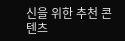신을 위한 추천 콘텐츠